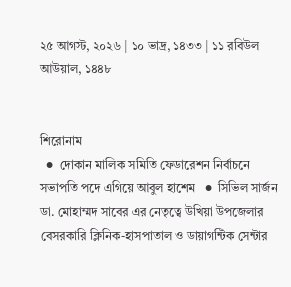২৫ আগস্ট, ২০২৬ | ১০ ভাদ্র, ১৪৩৩ | ১১ রবিউল আউয়াল, ১৪৪৮


শিরোনাম
  ●  দোকান মালিক সমিতি ফেডারেশন নির্বাচনে সভাপতি পদে এগিয়ে আবুল হাশেম   ●  সিভিল সার্জন ডা. মোহাম্মদ সাবের এর নেতৃত্বে উখিয়া উপজেলার বেসরকারি ক্লিনিক-হাসপাতাল ও ডায়াগন্টিক সেন্টার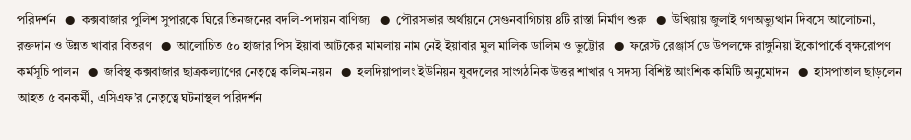পরিদর্শন   ●  কক্সবাজার পুলিশ সুপারকে ঘিরে তিনজনের বদলি-পদায়ন বাণিজ্য   ●  পৌরসভার অর্থায়নে সেগুনবাগিচায় ৪টি রাস্তা নির্মাণ শুরু   ●  উখিয়ায় জুলাই গণঅভ্যুত্থান দিবসে আলোচনা, রক্তদান ও উন্নত খাবার বিতরণ   ●  আলোচিত ৫০ হাজার পিস ইয়াবা আটকের মামলায় নাম নেই ইয়াবার মুল মালিক ডালিম ও ভুট্টোর   ●  ফরেস্ট রেঞ্জার্স ডে উপলক্ষে রাঙ্গুনিয়া ইকোপার্কে বৃক্ষরোপণ কর্মসূচি পালন   ●  জবিস্থ কক্সবাজার ছাত্রকল্যাণের নেতৃত্বে কলিম-নয়ন   ●  হলদিয়াপালং ইউনিয়ন যুবদলের সাংগঠনিক উত্তর শাখার ৭ সদস্য বিশিষ্ট আংশিক কমিটি অনুমোদন   ●  হাসপাতাল ছাড়লেন আহত ৫ বনকর্মী, এসিএফ’র নেতৃত্বে ঘটনাস্থল পরিদর্শন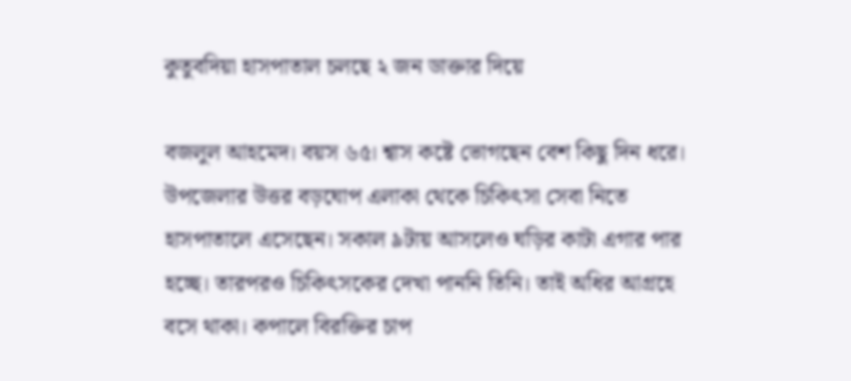কুতুবদিয়া হাসপাতাল চলছে ২ জন ডাক্তার দিয়ে

বজলুল আহমেদ। বয়স ৬৫। শ্বাস কষ্টে ভোগছেন বেশ কিছু দিন ধরে। উপজেলার উত্তর বড়ঘোপ এলাকা থেকে চিকিৎসা সেবা নিতে হাসপাতালে এসেছেন। সকাল ৯টায় আসলেও ঘড়ির কাটা এগার পার হচ্ছে। তারপরও চিকিৎসকের দেখা পাননি তিনি। তাই অধির আগ্রহে বসে থাকা। কপালে বিরক্তির চাপ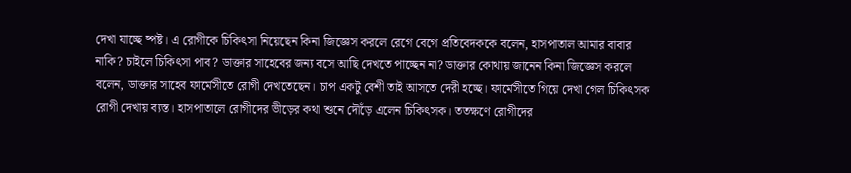দেখা যাচ্ছে ষ্পষ্ট। এ রোগীকে চিকিৎসা নিয়েছেন কিনা জিজ্ঞেস করলে রেগে বেগে প্রতিবেদককে বলেন, হাসপাতাল আমার বাবার নাকি? চাইলে চিকিৎসা পাব? ডাক্তার সাহেবের জন্য বসে আছি দেখতে পাচ্ছেন না? ডাক্তার কোথায় জানেন কিনা জিজ্ঞেস করলে বলেন, ডাক্তার সাহেব ফার্মেসীতে রোগী দেখতেছেন। চাপ একটু বেশী তাই আসতে দেরী হচ্ছে। ফার্মেসীতে গিয়ে দেখা গেল চিকিৎসক রোগী দেখায় ব্যস্ত। হাসপাতালে রোগীদের ভীড়ের কথা শুনে দৌঁড়ে এলেন চিকিৎসক। ততক্ষণে রোগীদের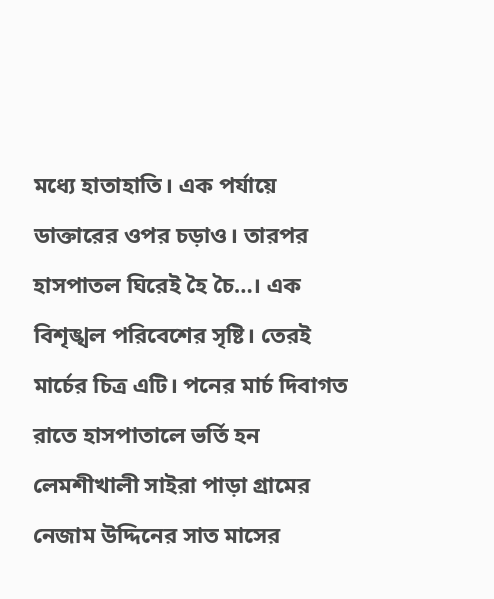মধ্যে হাতাহাতি। এক পর্যায়ে ডাক্তারের ওপর চড়াও। তারপর হাসপাতল ঘিরেই হৈ চৈ…। এক বিশৃঙ্খল পরিবেশের সৃষ্টি। তেরই মার্চের চিত্র এটি। পনের মার্চ দিবাগত রাতে হাসপাতালে ভর্তি হন লেমশীখালী সাইরা পাড়া গ্রামের নেজাম উদ্দিনের সাত মাসের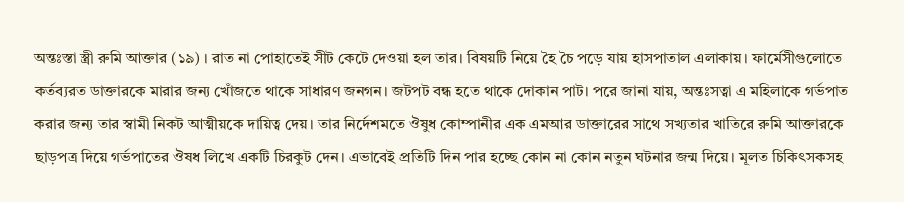অন্তঃস্তা স্ত্রী রুমি আক্তার (১৯) । রাত না পোহাতেই সীট কেটে দেওয়া হল তার। বিষয়টি নিয়ে হৈ চৈ পড়ে যায় হাসপাতাল এলাকায়। ফার্মেসীগুলোতে কর্তব্যরত ডাক্তারকে মারার জন্য খোঁজতে থাকে সাধারণ জনগন। জটপট বন্ধ হতে থাকে দোকান পাট। পরে জানা যায়, অন্তঃসত্বা এ মহিলাকে গর্ভপাত করার জন্য তার স্বামী নিকট আত্মীয়কে দায়িত্ব দেয়। তার নির্দেশমতে ঔষুধ কোম্পানীর এক এমআর ডাক্তারের সাথে সখ্যতার খাতিরে রুমি আক্তারকে ছাড়পত্র দিয়ে গর্ভপাতের ঔষধ লিখে একটি চিরকুট দেন। এভাবেই প্রতিটি দিন পার হচ্ছে কোন না কোন নতুন ঘটনার জন্ম দিয়ে। মূলত চিকিৎসকসহ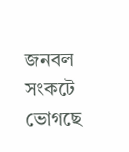জনবল সংকটে ভোগছে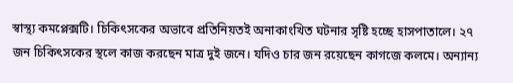স্বাস্থ্য কমপ্লেক্সটি। চিকিৎসকের অভাবে প্রতিনিয়তই অনাকাংখিত ঘটনার সৃষ্টি হচ্ছে হাসপাতালে। ২৭ জন চিকিৎসকের স্থলে কাজ করছেন মাত্র দুই জনে। যদিও চার জন রয়েছেন কাগজে কলমে। অন্যান্য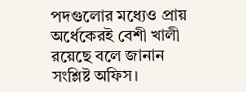পদগুলোর মধ্যেও প্রায় অর্ধেকেরই বেশী খালী রয়েছে বলে জানান সংশ্লিষ্ট অফিস।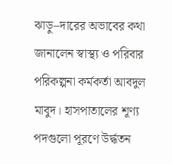ঝাড়ু–দারের অভাবের কথা জানালেন স্বাস্থ্য ও পরিবার পরিকল্পনা কর্মকর্তা আবদুল মাবুদ। হাসপাতালের শূণ্য পদগুলো পূরণে উর্দ্ধতন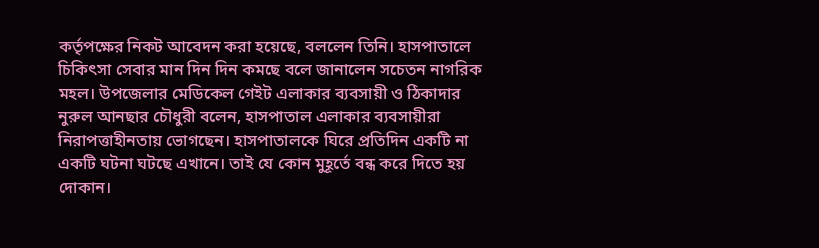কর্তৃপক্ষের নিকট আবেদন করা হয়েছে, বললেন তিনি। হাসপাতালে চিকিৎসা সেবার মান দিন দিন কমছে বলে জানালেন সচেতন নাগরিক মহল। উপজেলার মেডিকেল গেইট এলাকার ব্যবসায়ী ও ঠিকাদার নুরুল আনছার চৌধুরী বলেন, হাসপাতাল এলাকার ব্যবসায়ীরা নিরাপত্তাহীনতায় ভোগছেন। হাসপাতালকে ঘিরে প্রতিদিন একটি না একটি ঘটনা ঘটছে এখানে। তাই যে কোন মুহূর্তে বন্ধ করে দিতে হয় দোকান।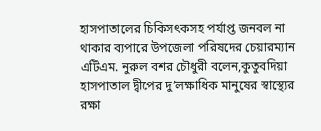হাসপাতালের চিকিসৎকসহ পর্যাপ্ত জনবল না থাকার ব্যপারে উপজেলা পরিষদের চেয়ারম্যান এটিএম. নুরুল বশর চৌধুরী বলেন,কুতুবদিয়া হাসপাতাল দ্বীপের দু’লক্ষাধিক মানুষের স্বাস্থ্যের রক্ষা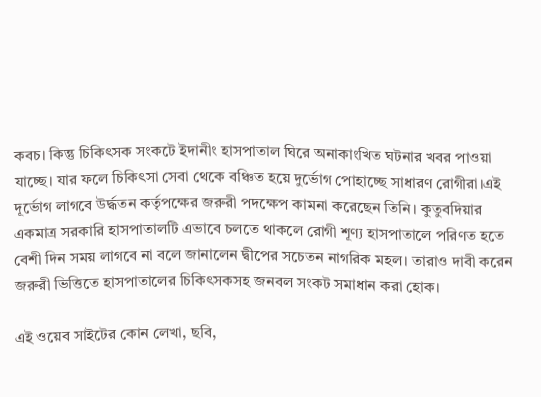কবচ। কিন্তু চিকিৎসক সংকটে ইদানীং হাসপাতাল ঘিরে অনাকাংখিত ঘটনার খবর পাওয়া যাচ্ছে। যার ফলে চিকিৎসা সেবা থেকে বঞ্চিত হয়ে দুর্ভোগ পোহাচ্ছে সাধারণ রোগীরা।এই দূর্ভোগ লাগবে উর্দ্ধতন কর্তৃপক্ষের জরুরী পদক্ষেপ কামনা করেছেন তিনি। কুতুবদিয়ার একমাত্র সরকারি হাসপাতালটি এভাবে চলতে থাকলে রোগী শূণ্য হাসপাতালে পরিণত হতে বেশী দিন সময় লাগবে না বলে জানালেন দ্বীপের সচেতন নাগরিক মহল। তারাও দাবী করেন জরুরী ভিত্তিতে হাসপাতালের চিকিৎসকসহ জনবল সংকট সমাধান করা হোক।

এই ওয়েব সাইটের কোন লেখা, ছবি,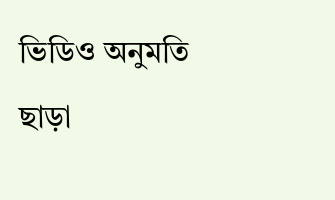ভিডিও অনুমতি ছাড়া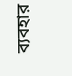ব্যবহার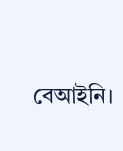বেআইনি।